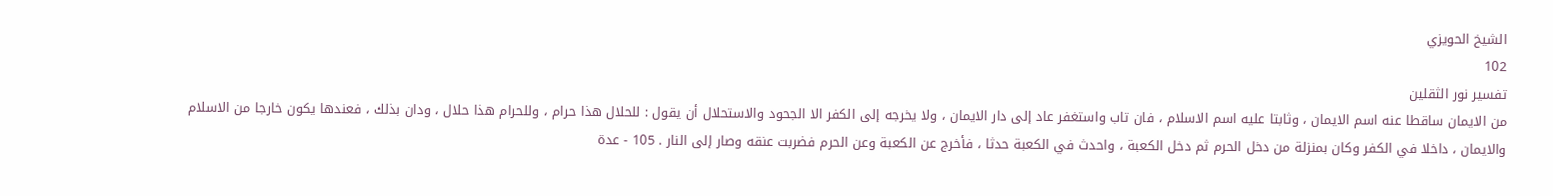الشيخ الحويزي
102
تفسير نور الثقلين
من الايمان ساقطا عنه اسم الايمان ، وثابتا عليه اسم الاسلام ، فان تاب واستغفر عاد إلى دار الايمان ، ولا يخرجه إلى الكفر الا الجحود والاستحلال أن يقول : للحلال هذا حرام ، وللحرام هذا حلال ، ودان بذلك ، فعندها يكون خارجا من الاسلام والايمان ، داخلا في الكفر وكان بمنزلة من دخل الحرم ثم دخل الكعبة ، واحدث في الكعبة حدثا ، فأخرج عن الكعبة وعن الحرم فضربت عنقه وصار إلى النار . 105 - عدة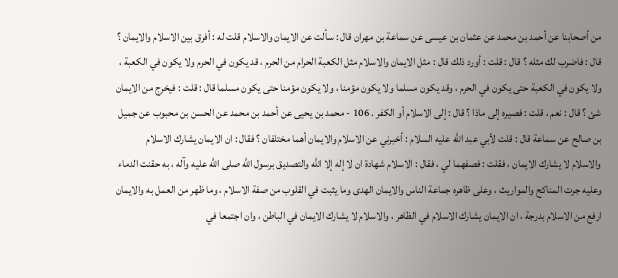من أصحابنا عن أحمد بن محمد عن عثمان بن عيسى عن سماعة بن مهران قال : سألت عن الايمان والاسلام قلت له : أفرق بين الاسلام والايمان ؟ قال : فاضرب لك مثله ؟ قال : قلت : أورد ذلك قال : مثل الايمان والاسلام مثل الكعبة الحرام من الحرم ، قد يكون في الحرم ولا يكون في الكعبة ، ولا يكون في الكعبة حتى يكون في الحرم ، وقد يكون مسلما ولا يكون مؤمنا ، ولا يكون مؤمنا حتى يكون مسلما قال : قلت : فيخرج من الايمان شئ ؟ قال : نعم ، قلت : فصيره إلى ماذا ؟ قال : إلى الاسلام أو الكفر . 106 - محمد بن يحيى عن أحمد بن محمد عن الحسن بن محبوب عن جميل بن صالح عن سماعة قال : قلت لأبي عبد الله عليه السلام : أخبرني عن الاسلام والايمان أهما مختلفان ؟ فقال : ان الايمان يشارك الاسلام والاسلام لا يشارك الايمان ، فقلت : فصفهما لي ، فقال : الاسلام شهادة ان لا إله إلا الله والتصديق برسول الله صلى الله عليه وآله ، به حقنت الدماء وعليه جرت المناكح والمواريث ، وعلى ظاهره جماعة الناس والايمان الهدى وما يثبت في القلوب من صفة الاسلام ، وما ظهر من العمل به والايمان ارفع من الاسلام بدرجة ، ان الايمان يشارك الاسلام في الظاهر ، والاسلام لا يشارك الايمان في الباطن ، وان اجتمعا في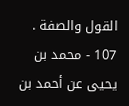القول والصفة . 107 - محمد بن يحيى عن أحمد بن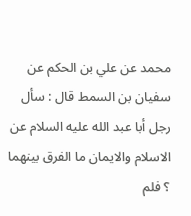محمد عن علي بن الحكم عن سفيان بن السمط قال : سأل رجل أبا عبد الله عليه السلام عن الاسلام والايمان ما الفرق بينهما ؟ فلم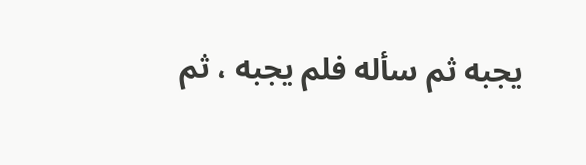يجبه ثم سأله فلم يجبه ، ثم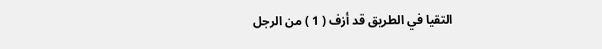التقيا في الطريق قد أزف ( 1 ) من الرجل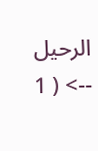الرحيل
--> ( 1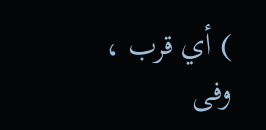) أي قرب ، وفى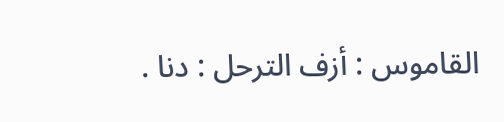القاموس : أزف الترحل : دنا .